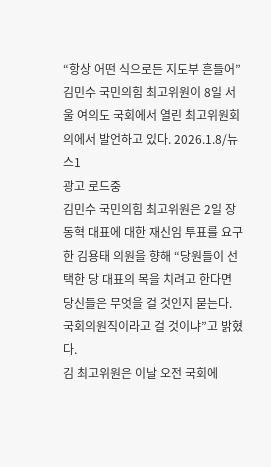“항상 어떤 식으로든 지도부 흔들어”
김민수 국민의힘 최고위원이 8일 서울 여의도 국회에서 열린 최고위원회의에서 발언하고 있다. 2026.1.8/뉴스1
광고 로드중
김민수 국민의힘 최고위원은 2일 장동혁 대표에 대한 재신임 투표를 요구한 김용태 의원을 향해 “당원들이 선택한 당 대표의 목을 치려고 한다면 당신들은 무엇을 걸 것인지 묻는다. 국회의원직이라고 걸 것이냐”고 밝혔다.
김 최고위원은 이날 오전 국회에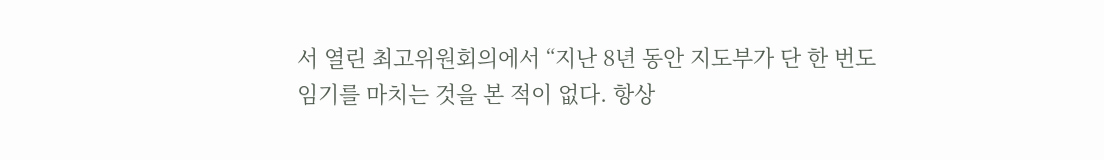서 열린 최고위원회의에서 “지난 8년 동안 지도부가 단 한 번도 임기를 마치는 것을 본 적이 없다. 항상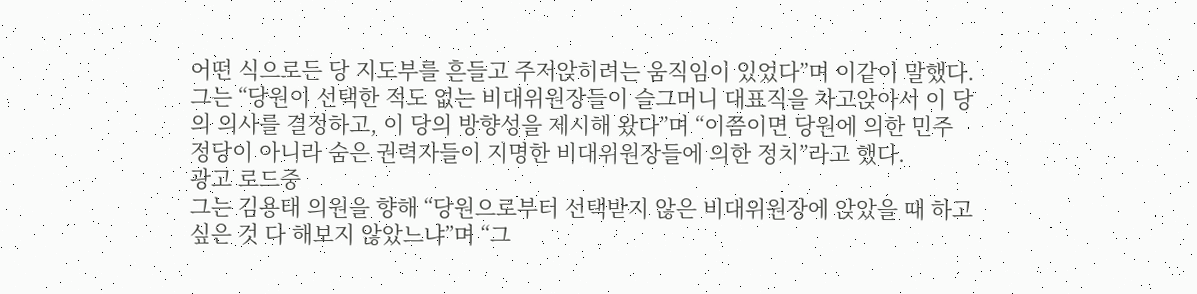어떤 식으로든 당 지도부를 흔들고 주저앉히려는 움직임이 있었다”며 이같이 말했다.
그는 “당원이 선택한 적도 없는 비대위원장들이 슬그머니 대표직을 차고앉아서 이 당의 의사를 결정하고, 이 당의 방향성을 제시해 왔다”며 “이쯤이면 당원에 의한 민주 정당이 아니라 숨은 권력자들이 지명한 비대위원장들에 의한 정치”라고 했다.
광고 로드중
그는 김용태 의원을 향해 “당원으로부터 선택받지 않은 비대위원장에 앉았을 때 하고 싶은 것 다 해보지 않았느냐”며 “그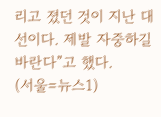리고 졌던 것이 지난 대선이다. 제발 자중하길 바란다”고 했다.
(서울=뉴스1)